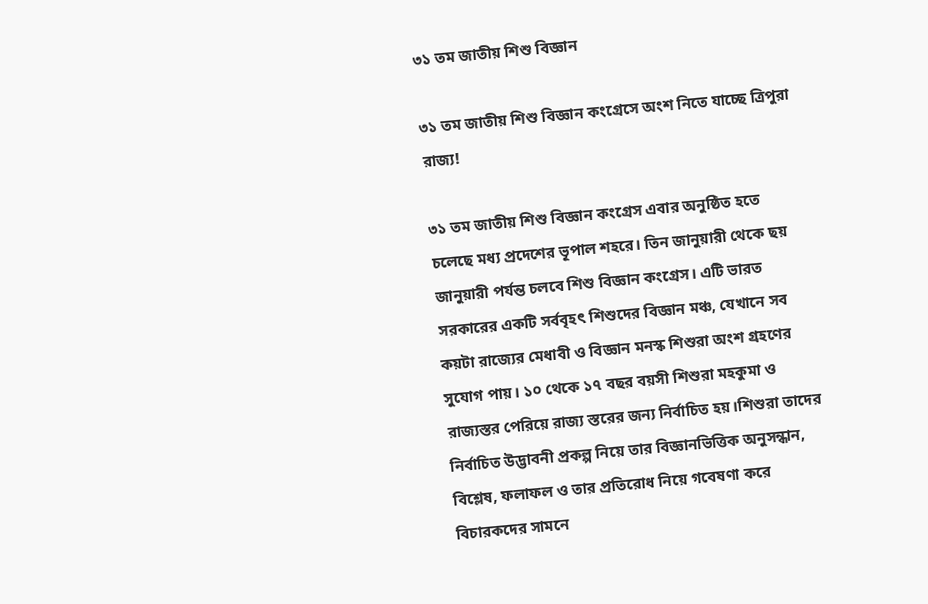৩১ তম জাতীয় শিশু বিজ্ঞান

৩১ তম জাতীয় শিশু বিজ্ঞান কংগ্রেসে অংশ নিতে যাচ্ছে ত্রিপুরা রাজ্য!

৩১ তম জাতীয় শিশু বিজ্ঞান কংগ্রেস এবার অনুষ্ঠিত হতে চলেছে মধ্য প্রদেশের ভূপাল শহরে। তিন জানুয়ারী থেকে ছয় জানুয়ারী পর্যন্ত চলবে শিশু বিজ্ঞান কংগ্রেস। এটি ভারত সরকারের একটি সর্ববৃহৎ শিশুদের বিজ্ঞান মঞ্চ, যেখানে সব কয়টা রাজ্যের মেধাবী ও বিজ্ঞান মনস্ক শিশুরা অংশ গ্রহণের সুযোগ পায়। ১০ থেকে ১৭ বছর বয়সী শিশুরা মহকুমা ও রাজ্যস্তর পেরিয়ে রাজ্য স্তরের জন্য নির্বাচিত হয়।শিশুরা তাদের নির্বাচিত উদ্ভাবনী প্রকল্প নিয়ে তার বিজ্ঞানভিত্তিক অনুসন্ধান, বিশ্লেষ, ফলাফল ও তার প্রতিরোধ নিয়ে গবেষণা করে বিচারকদের সামনে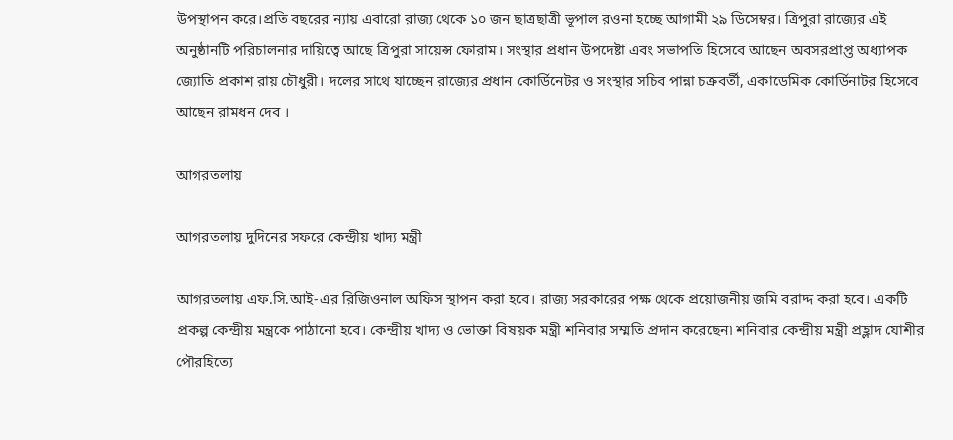উপস্থাপন করে।প্রতি বছরের ন্যায় এবারো রাজ্য থেকে ১০ জন ছাত্রছাত্রী ভূপাল রওনা হচ্ছে আগামী ২৯ ডিসেম্বর। ত্রিপুরা রাজ্যের এই অনুষ্ঠানটি পরিচালনার দায়িত্বে আছে ত্রিপুরা সায়েন্স ফোরাম। সংস্থার প্রধান উপদেষ্টা এবং সভাপতি হিসেবে আছেন অবসরপ্রাপ্ত অধ্যাপক জ্যোতি প্রকাশ রায় চৌধুরী। দলের সাথে যাচ্ছেন রাজ্যের প্রধান কোর্ডিনেটর ও সংস্থার সচিব পান্না চক্রবর্তী, একাডেমিক কোর্ডিনাটর হিসেবে আছেন রামধন দেব ।

আগরতলায়

আগরতলায় দুদিনের সফরে কেন্দ্রীয় খাদ্য মন্ত্রী

আগরতলায় এফ.সি.আই-এর রিজিওনাল অফিস স্থাপন করা হবে। রাজ্য সরকারের পক্ষ থেকে প্রয়োজনীয় জমি বরাদ্দ করা হবে। একটি প্রকল্প কেন্দ্রীয় মন্ত্রকে পাঠানো হবে। কেন্দ্রীয় খাদ্য ও ভোক্তা বিষয়ক মন্ত্রী শনিবার সম্মতি প্রদান করেছেন৷ শনিবার কেন্দ্রীয় মন্ত্রী প্রহ্লাদ যোশীর পৌরহিত্যে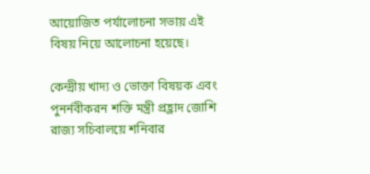আয়োজিত পর্যালোচনা সভায় এই বিষয় নিয়ে আলোচনা হয়েছে।

কেন্দ্রীয় খাদ্য ও ভোক্তা বিষয়ক এবং পুনর্নবীকরন শক্তি মন্ত্রী প্রহ্লাদ জোশি রাজ্য সচিবালয়ে শনিবার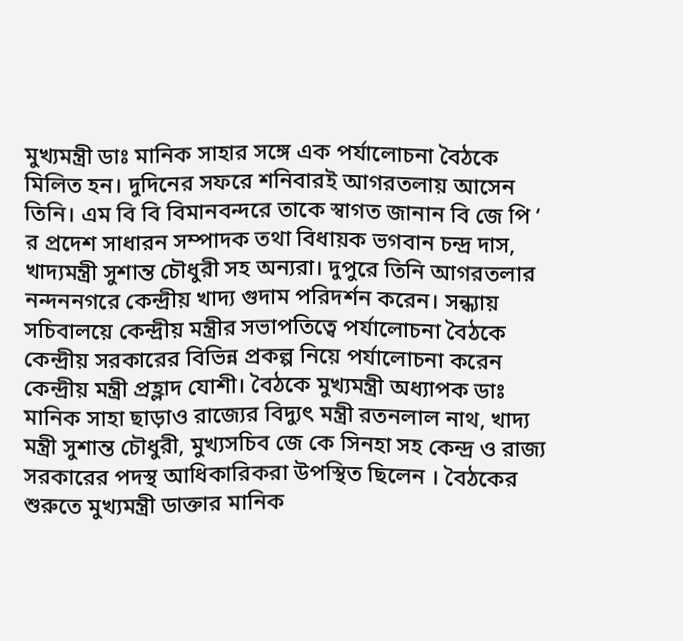মুখ্যমন্ত্রী ডাঃ মানিক সাহার সঙ্গে এক পর্যালোচনা বৈঠকে মিলিত হন। দুদিনের সফরে শনিবারই আগরতলায় আসেন তিনি। এম বি বি বিমানবন্দরে তাকে স্বাগত জানান বি জে পি ‘ র প্রদেশ সাধারন সম্পাদক তথা বিধায়ক ভগবান চন্দ্র দাস, খাদ্যমন্ত্রী সুশান্ত চৌধুরী সহ অন্যরা। দুপুরে তিনি আগরতলার নন্দননগরে কেন্দ্রীয় খাদ্য গুদাম পরিদর্শন করেন। সন্ধ্যায় সচিবালয়ে কেন্দ্রীয় মন্ত্রীর সভাপতিত্বে পর্যালোচনা বৈঠকে কেন্দ্রীয় সরকারের বিভিন্ন প্রকল্প নিয়ে পর্যালোচনা করেন কেন্দ্রীয় মন্ত্রী প্রহ্লাদ যোশী। বৈঠকে মুখ্যমন্ত্রী অধ্যাপক ডাঃ মানিক সাহা ছাড়াও রাজ্যের বিদ্যুৎ মন্ত্রী রতনলাল নাথ, খাদ্য মন্ত্রী সুশান্ত চৌধুরী, মুখ্যসচিব জে কে সিনহা সহ কেন্দ্র ও রাজ্য সরকারের পদস্থ আধিকারিকরা উপস্থিত ছিলেন । বৈঠকের শুরুতে মুখ্যমন্ত্রী ডাক্তার মানিক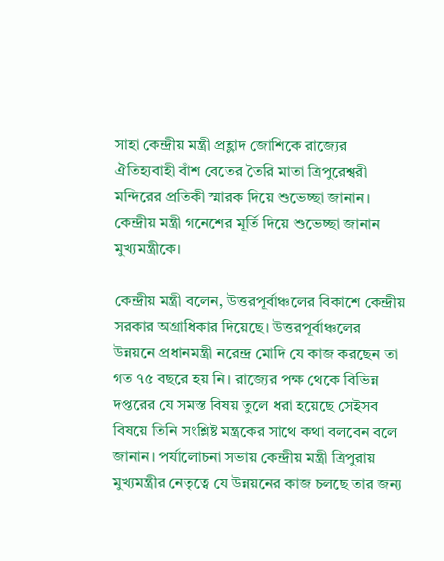সাহা কেন্দ্রীয় মন্ত্রী প্রহ্লাদ জোশিকে রাজ্যের ঐতিহ্যবাহী বাঁশ বেতের তৈরি মাতা ত্রিপুরেশ্বরী মন্দিরের প্রতিকী স্মারক দিয়ে শুভেচ্ছা জানান। কেন্দ্রীয় মন্ত্রী গনেশের মূর্তি দিয়ে শুভেচ্ছা জানান মুখ্যমন্ত্রীকে।

কেন্দ্রীয় মন্ত্রী বলেন, উত্তরপূর্বাঞ্চলের বিকাশে কেন্দ্রীয় সরকার অগ্রাধিকার দিয়েছে। উত্তরপূর্বাঞ্চলের উন্নয়নে প্রধানমন্ত্রী নরেন্দ্র মোদি যে কাজ করছেন তা গত ৭৫ বছরে হয় নি। রাজ্যের পক্ষ থেকে বিভিন্ন দপ্তরের যে সমস্ত বিষয় তুলে ধরা হয়েছে সেইসব বিষয়ে তিনি সংশ্লিষ্ট মন্ত্রকের সাথে কথা বলবেন বলে জানান। পর্যালোচনা সভায় কেন্দ্রীয় মন্ত্রী ত্রিপুরায় মুখ্যমন্ত্রীর নেতৃত্বে যে উন্নয়নের কাজ চলছে তার জন্য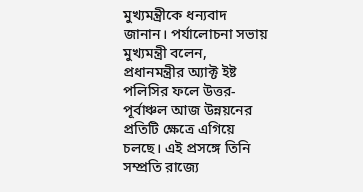মুখ্যমন্ত্রীকে ধন্যবাদ জানান। পর্যালোচনা সভায় মুখ্যমন্ত্রী বলেন, প্রধানমন্ত্রীর অ্যাক্ট ইষ্ট পলিসির ফলে উত্তর-পূর্বাঞ্চল আজ উন্নয়নের প্রতিটি ক্ষেত্রে এগিয়ে চলছে। এই প্রসঙ্গে তিনি সম্প্রতি রাজ্যে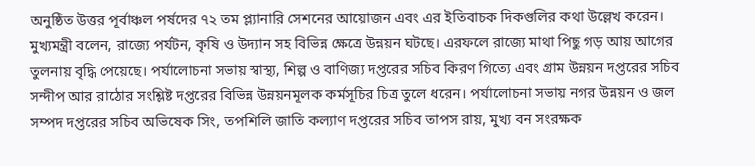অনুষ্ঠিত উত্তর পূর্বাঞ্চল পর্ষদের ৭২ তম প্ল্যানারি সেশনের আয়োজন এবং এর ইতিবাচক দিকগুলির কথা উল্লেখ করেন। মুখ্যমন্ত্রী বলেন, রাজ্যে পর্যটন, কৃষি ও উদ্যান সহ বিভিন্ন ক্ষেত্রে উন্নয়ন ঘটছে। এরফলে রাজ্যে মাথা পিছু গড় আয় আগের তুলনায় বৃদ্ধি পেয়েছে। পর্যালোচনা সভায় স্বাস্থ্য, শিল্প ও বাণিজ্য দপ্তরের সচিব কিরণ গিত্যে এবং গ্রাম উন্নয়ন দপ্তরের সচিব সন্দীপ আর রাঠোর সংশ্লিষ্ট দপ্তরের বিভিন্ন উন্নয়নমূলক কর্মসূচির চিত্র তুলে ধরেন। পর্যালোচনা সভায় নগর উন্নয়ন ও জল সম্পদ দপ্তরের সচিব অভিষেক সিং, তপশিলি জাতি কল্যাণ দপ্তরের সচিব তাপস রায়, মুখ্য বন সংরক্ষক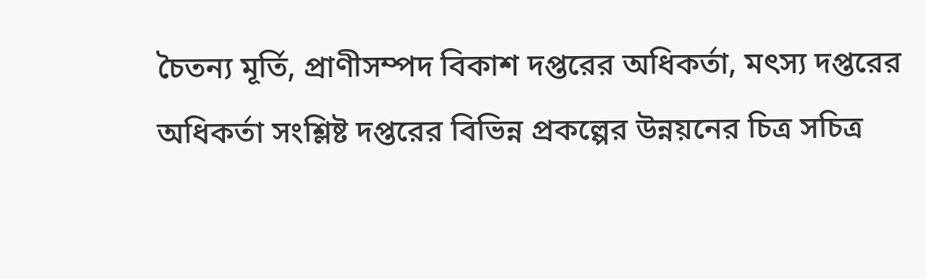চৈতন্য মূর্তি, প্রাণীসম্পদ বিকাশ দপ্তরের অধিকর্তা, মৎস্য দপ্তরের অধিকর্তা সংশ্লিষ্ট দপ্তরের বিভিন্ন প্রকল্পের উন্নয়নের চিত্র সচিত্র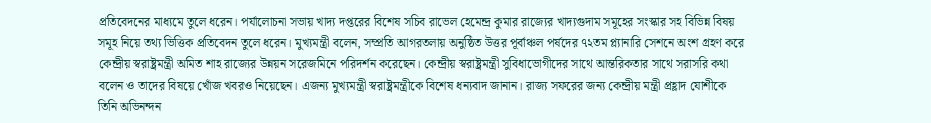প্রতিবেদনের মাধ্যমে তুলে ধরেন। পর্যালোচনা সভায় খাদ্য দপ্তরের বিশেষ সচিব রাভেল হেমেন্দ্র কুমার রাজ্যের খাদ্যগুদাম সমূহের সংস্কার সহ বিভিন্ন বিষয় সমূহ নিয়ে তথ্য ভিত্তিক প্রতিবেদন তুলে ধরেন। মুখ্যমন্ত্রী বলেন, সম্প্রতি আগরতলায় অনুষ্ঠিত উত্তর পূর্বাঞ্চল পর্ষদের ৭২তম প্ল্যানারি সেশনে অংশ গ্রহণ করে কেন্দ্রীয় স্বরাষ্ট্রমন্ত্রী অমিত শাহ রাজ্যের উন্নয়ন সরেজমিনে পরিদর্শন করেছেন। কেন্দ্রীয় স্বরাষ্ট্রমন্ত্রী সুবিধাভোগীদের সাথে আন্তরিকতার সাথে সরাসরি কথা বলেন ও তাদের বিষয়ে খোঁজ খবরও নিয়েছেন। এজন্য মুখ্যমন্ত্রী স্বরাষ্ট্রমন্ত্রীকে বিশেষ ধন্যবাদ জানান। রাজ্য সফরের জন্য কেন্দ্রীয় মন্ত্রী প্রহ্লাদ যোশীকে তিনি অভিনন্দন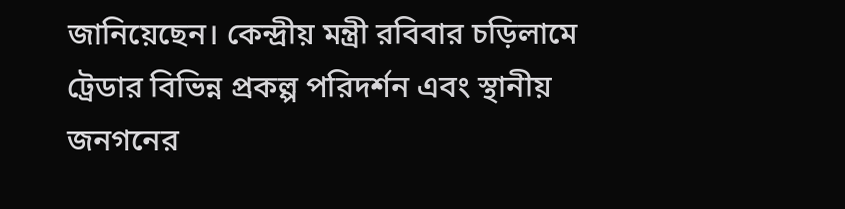জানিয়েছেন। কেন্দ্রীয় মন্ত্রী রবিবার চড়িলামে ট্রেডার বিভিন্ন প্রকল্প পরিদর্শন এবং স্থানীয় জনগনের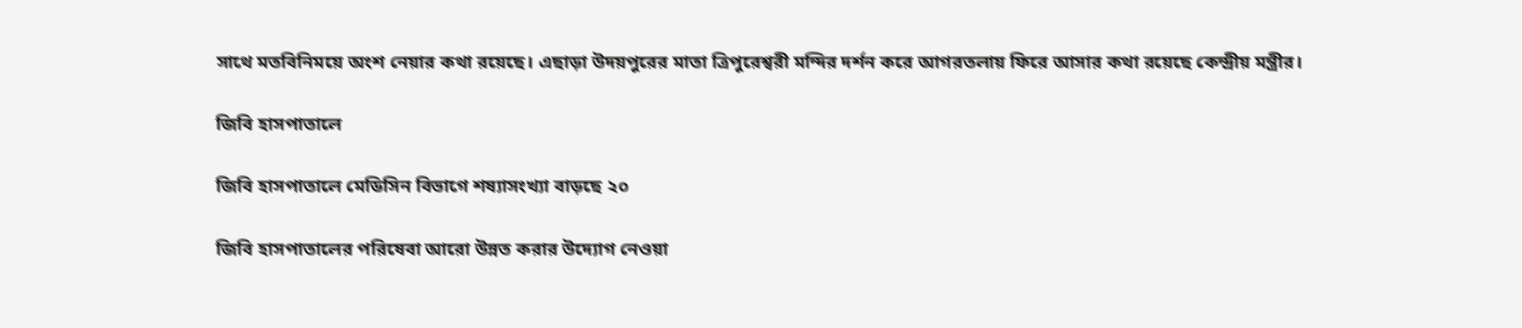সাথে মতবিনিময়ে অংশ নেয়ার কথা রয়েছে। এছাড়া উদয়পুরের মাতা ত্রিপুরেশ্বরী মন্দির দর্শন করে আগরতলায় ফিরে আসার কথা রয়েছে কেন্দ্রীয় মন্ত্রীর।

জিবি হাসপাতালে

জিবি হাসপাতালে মেডিসিন বিভাগে শষ্যাসংখ্যা বাড়ছে ২০

জিবি হাসপাতালের পরিষেবা আরো উন্নত করার উদ্যোগ নেওয়া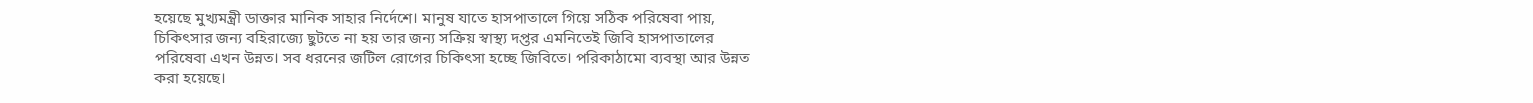হয়েছে মুখ্যমন্ত্রী ডাক্তার মানিক সাহার নির্দেশে। মানুষ যাতে হাসপাতালে গিয়ে সঠিক পরিষেবা পায়, চিকিৎসার জন্য বহিরাজ্যে ছুটতে না হয় তার জন্য সক্রিয় স্বাস্থ্য দপ্তর এমনিতেই জিবি হাসপাতালের পরিষেবা এখন উন্নত। সব ধরনের জটিল রোগের চিকিৎসা হচ্ছে জিবিতে। পরিকাঠামো ব্যবস্থা আর উন্নত করা হয়েছে।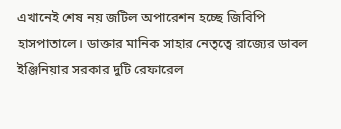এখানেই শেষ নয় জটিল অপারেশন হচ্ছে জিবিপি হাসপাতালে। ডাক্তার মানিক সাহার নেতৃত্বে রাজ্যের ডাবল ইঞ্জিনিয়ার সরকার দুটি রেফারেল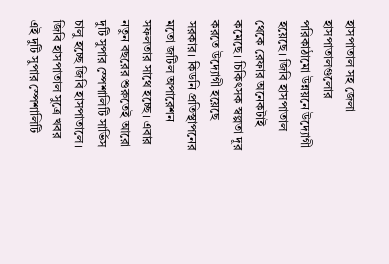হাসপাতাল সহ জেলা হাসপাতালগুলোর পরিকাঠামো উন্নয়নে উদ্যোগী হয়েছে। জিবি হাসপাতাল থেকে রেফার অনেকটাই কমেছে। চিকিৎসক স্বল্পতা দূর করতে উদ্যোগী হয়েছে সরকার। কিডনি প্রতিস্থাপনের মতো জটিল অপারেশন সফলতার সাথে হচ্ছে। এবার নতুন বছরের শুরুতেই আরো দুটি সুপার স্পেশালিটি সার্ভিস চালু হচ্ছে জিবি হাসপাতালে। জিবি হাসপাতাল সুত্রে খবর এই দুটি সুপার স্পেশালিটি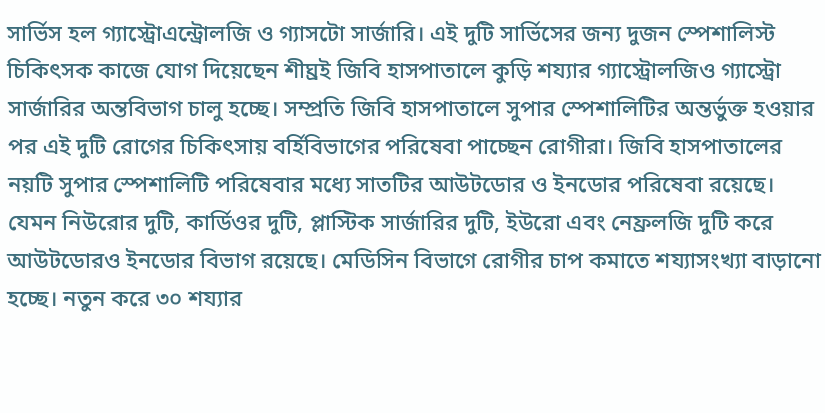সার্ভিস হল গ্যাস্ট্রোএন্ট্রোলজি ও গ্যাসটো সার্জারি। এই দুটি সার্ভিসের জন্য দুজন স্পেশালিস্ট চিকিৎসক কাজে যোগ দিয়েছেন শীঘ্রই জিবি হাসপাতালে কুড়ি শয্যার গ্যাস্ট্রোলজিও গ্যাস্ট্রো সার্জারির অন্তবিভাগ চালু হচ্ছে। সম্প্রতি জিবি হাসপাতালে সুপার স্পেশালিটির অন্তর্ভুক্ত হওয়ার পর এই দুটি রোগের চিকিৎসায় বর্হিবিভাগের পরিষেবা পাচ্ছেন রোগীরা। জিবি হাসপাতালের নয়টি সুপার স্পেশালিটি পরিষেবার মধ্যে সাতটির আউটডোর ও ইনডোর পরিষেবা রয়েছে। যেমন নিউরোর দুটি, কার্ডিওর দুটি, প্লাস্টিক সার্জারির দুটি, ইউরো এবং নেফ্রলজি দুটি করে আউটডোরও ইনডোর বিভাগ রয়েছে। মেডিসিন বিভাগে রোগীর চাপ কমাতে শয্যাসংখ্যা বাড়ানো হচ্ছে। নতুন করে ৩০ শয্যার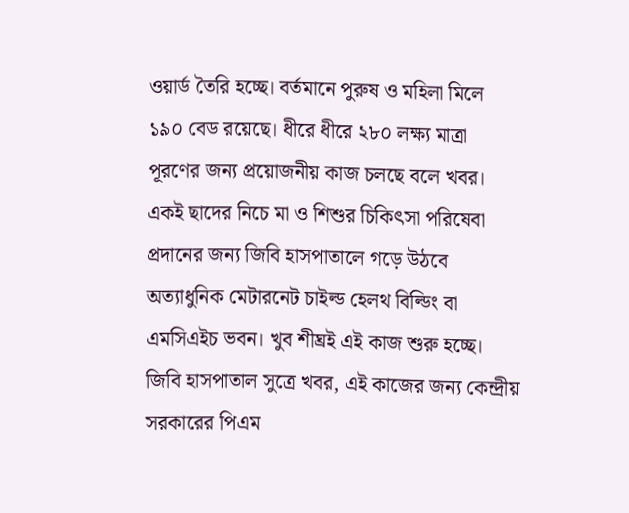ওয়ার্ড তৈরি হচ্ছে। বর্তমানে পুরুষ ও মহিলা মিলে ১৯০ বেড রয়েছে। ধীরে ধীরে ২৮০ লক্ষ্য মাত্রা পূরণের জন্য প্রয়োজনীয় কাজ চলছে বলে খবর। একই ছাদের নিচে মা ও শিশুর চিকিৎসা পরিষেবা প্রদানের জন্য জিবি হাসপাতালে গড়ে উঠবে অত্যাধুনিক মেটারনেট চাইল্ড হেলথ বিল্ডিং বা এমসিএইচ ভবন। খুব শীঘ্রই এই কাজ শুরু হচ্ছে। জিবি হাসপাতাল সুত্রে খবর, এই কাজের জন্য কেন্দ্রীয় সরকারের পিএম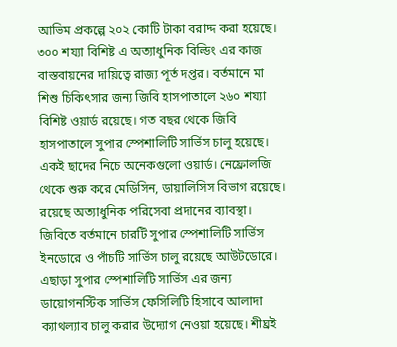আভিম প্রকল্পে ২০২ কোটি টাকা বরাদ্দ করা হয়েছে। ৩০০ শয্যা বিশিষ্ট এ অত্যাধুনিক বিল্ডিং এর কাজ বাস্তবায়নের দায়িত্বে রাজ্য পূর্ত দপ্তর। বর্তমানে মা শিশু চিকিৎসার জন্য জিবি হাসপাতালে ২৬০ শয্যা বিশিষ্ট ওয়ার্ড রয়েছে। গত বছর থেকে জিবি হাসপাতালে সুপার স্পেশালিটি সার্ভিস চালু হয়েছে। একই ছাদের নিচে অনেকগুলো ওয়ার্ড। নেফ্রোলজি থেকে শুরু করে মেডিসিন, ডায়ালিসিস বিভাগ রয়েছে। রয়েছে অত্যাধুনিক পরিসেবা প্রদানের ব্যাবস্থা। জিবিতে বর্তমানে চারটি সুপার স্পেশালিটি সার্ভিস ইনডোরে ও পাঁচটি সার্ভিস চালু রয়েছে আউটডোরে। এছাড়া সুপার স্পেশালিটি সার্ভিস এর জন্য ডায়োগনস্টিক সার্ভিস ফেসিলিটি হিসাবে আলাদা ক্যাথল্যাব চালু করার উদ্যোগ নেওয়া হয়েছে। শীঘ্রই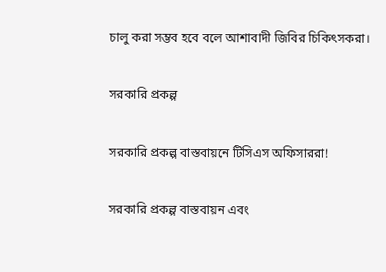চালু করা সম্ভব হবে বলে আশাবাদী জিবির চিকিৎসকরা।

সরকারি প্রকল্প

সরকারি প্রকল্প বাস্তবায়নে টিসিএস অফিসাররা!

সরকারি প্রকল্প বাস্তবায়ন এবং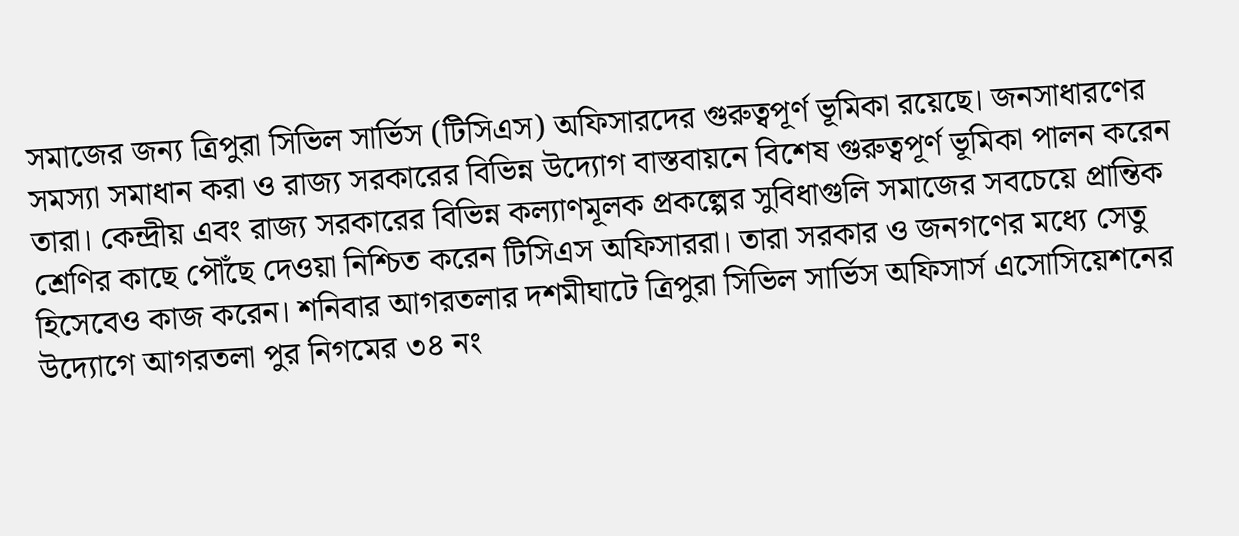সমাজের জন্য ত্রিপুরা সিভিল সার্ভিস (টিসিএস) অফিসারদের গুরুত্বপূর্ণ ভূমিকা রয়েছে। জনসাধারণের সমস্যা সমাধান করা ও রাজ্য সরকারের বিভিন্ন উদ্যোগ বাস্তবায়নে বিশেষ গুরুত্বপূর্ণ ভূমিকা পালন করেন তারা। কেন্দ্রীয় এবং রাজ্য সরকারের বিভিন্ন কল্যাণমূলক প্রকল্পের সুবিধাগুলি সমাজের সবচেয়ে প্রান্তিক শ্রেণির কাছে পৌঁছে দেওয়া নিশ্চিত করেন টিসিএস অফিসাররা। তারা সরকার ও জনগণের মধ্যে সেতু হিসেবেও কাজ করেন। শনিবার আগরতলার দশমীঘাটে ত্রিপুরা সিভিল সার্ভিস অফিসার্স এসোসিয়েশনের উদ্যোগে আগরতলা পুর নিগমের ৩৪ নং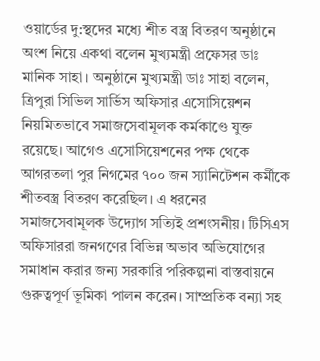ওয়ার্ডের দু:স্থদের মধ্যে শীত বস্ত্র বিতরণ অনুষ্ঠানে অংশ নিয়ে একথা বলেন মুখ্যমন্ত্রী প্রফেসর ডাঃ মানিক সাহা। অনুষ্ঠানে মুখ্যমন্ত্রী ডাঃ সাহা বলেন, ত্রিপুরা সিভিল সার্ভিস অফিসার এসোসিয়েশন নিয়মিতভাবে সমাজসেবামূলক কর্মকাণ্ডে যুক্ত রয়েছে। আগেও এসোসিয়েশনের পক্ষ থেকে আগরতলা পুর নিগমের ৭০০ জন স্যানিটেশন কর্মীকে শীতবস্ত্র বিতরণ করেছিল। এ ধরনের সমাজসেবামূলক উদ্যোগ সত্যিই প্রশংসনীয়। টিসিএস অফিসাররা জনগণের বিভিন্ন অভাব অভিযোগের সমাধান করার জন্য সরকারি পরিকল্পনা বাস্তবায়নে গুরুত্বপূর্ণ ভূমিকা পালন করেন। সাম্প্রতিক বন্যা সহ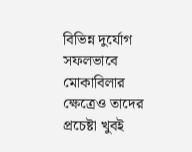বিভিন্ন দুর্যোগ সফলভাবে মোকাবিলার ক্ষেত্রেও তাদের প্রচেষ্টা খুবই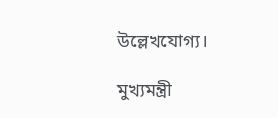উল্লেখযোগ্য।

মুখ্যমন্ত্রী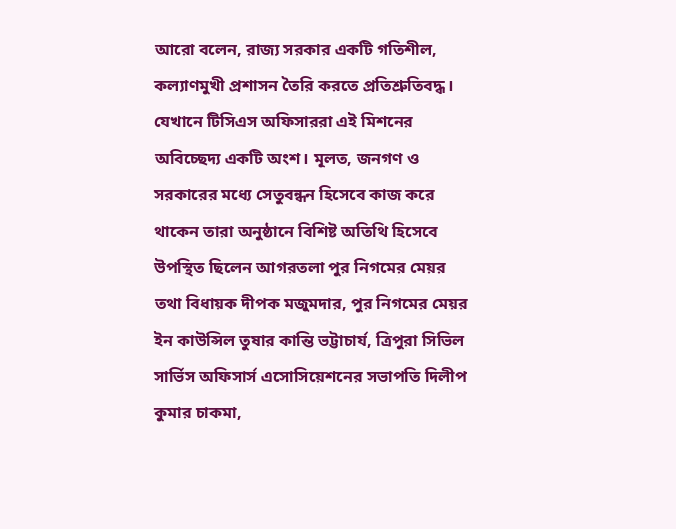আরো বলেন, রাজ্য সরকার একটি গতিশীল, কল্যাণমুখী প্রশাসন তৈরি করতে প্রতিশ্রুতিবদ্ধ। যেখানে টিসিএস অফিসাররা এই মিশনের অবিচ্ছেদ্য একটি অংশ। মূলত, জনগণ ও সরকারের মধ্যে সেতুবন্ধন হিসেবে কাজ করে থাকেন তারা অনুষ্ঠানে বিশিষ্ট অতিথি হিসেবে উপস্থিত ছিলেন আগরতলা পুর নিগমের মেয়র তথা বিধায়ক দীপক মজুমদার, পুর নিগমের মেয়র ইন কাউন্সিল তুষার কান্তি ভট্টাচার্য, ত্রিপুরা সিভিল সার্ভিস অফিসার্স এসোসিয়েশনের সভাপতি দিলীপ কুমার চাকমা,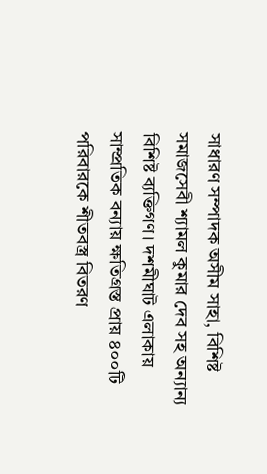সাধারণ সম্পাদক অসীম সাহা, বিশিষ্ট সমাজসেবী শ্যামল কুমার দেব সহ অন্যান্য বিশিষ্ট ব্যক্তিগণ। দশমীঘাট এলাকায় সাম্প্রতিক বন্যায় ক্ষতিগ্রস্ত প্রায় ৪০০টি পরিবারকে শীতবস্ত্র বিতরণ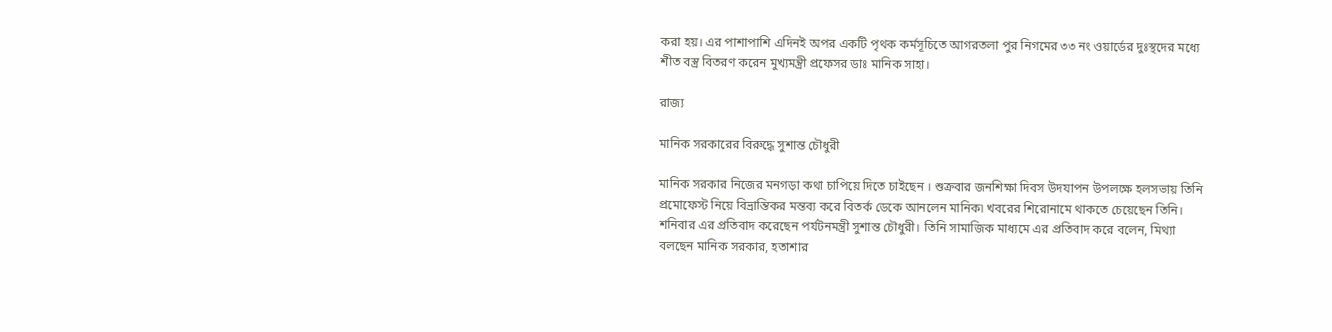করা হয়। এর পাশাপাশি এদিনই অপর একটি পৃথক কর্মসূচিতে আগরতলা পুর নিগমের ৩৩ নং ওয়ার্ডের দুঃস্থদের মধ্যে শীত বস্ত্র বিতরণ করেন মুখ্যমন্ত্রী প্রফেসর ডাঃ মানিক সাহা।

রাজ্য

মানিক সরকারের বিরুদ্ধে সুশান্ত চৌধুরী

মানিক সরকার নিজের মনগড়া কথা চাপিয়ে দিতে চাইছেন । শুক্রবার জনশিক্ষা দিবস উদযাপন উপলক্ষে হলসভায় তিনি প্রমোফেস্ট নিয়ে বিভ্রান্তিকর মন্তব্য করে বিতর্ক ডেকে আনলেন মানিক৷ খবরের শিরোনামে থাকতে চেয়েছেন তিনি। শনিবার এর প্রতিবাদ করেছেন পর্যটনমন্ত্রী সুশান্ত চৌধুরী। তিনি সামাজিক মাধ্যমে এর প্রতিবাদ করে বলেন, মিথ্যা বলছেন মানিক সরকার, হতাশার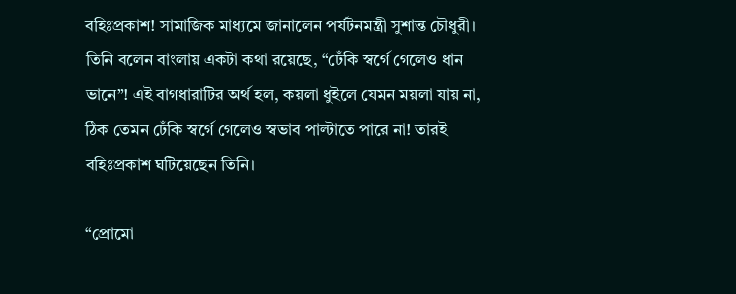বহিঃপ্রকাশ! সামাজিক মাধ্যমে জানালেন পর্যটনমন্ত্রী সুশান্ত চৌধুরী। তিনি বলেন বাংলায় একটা কথা রয়েছে, “ঢেঁকি স্বর্গে গেলেও ধান ভানে”! এই বাগধারাটির অর্থ হল, কয়লা ধুইলে যেমন ময়লা যায় না, ঠিক তেমন ঢেঁকি স্বর্গে গেলেও স্বভাব পাল্টাতে পারে না! তারই বহিঃপ্রকাশ ঘটিয়েছেন তিনি।

“প্রোমো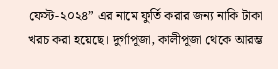ফেস্ট-২০২৪” এর নামে ফুর্তি করার জন্য নাকি টাকা খরচ করা হয়েছে। দুর্গাপূজা, কালীপূজা থেকে আরম্ভ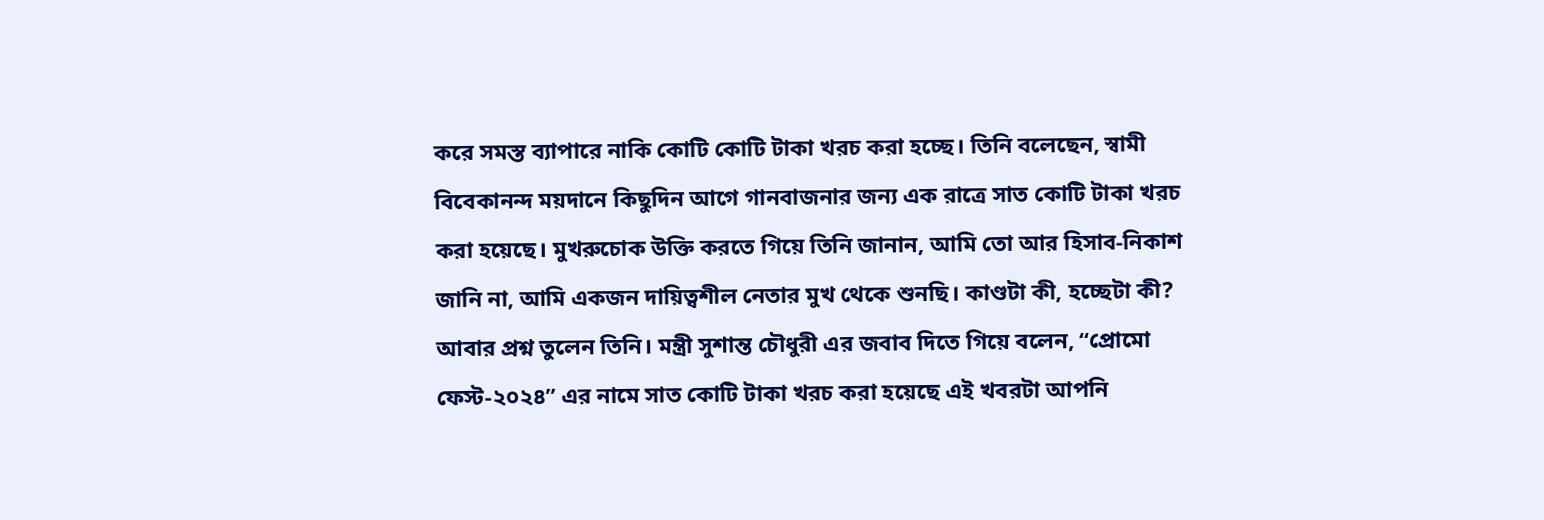করে সমস্ত ব্যাপারে নাকি কোটি কোটি টাকা খরচ করা হচ্ছে। তিনি বলেছেন, স্বামী বিবেকানন্দ ময়দানে কিছুদিন আগে গানবাজনার জন্য এক রাত্রে সাত কোটি টাকা খরচ করা হয়েছে। মুখরুচোক উক্তি করতে গিয়ে তিনি জানান, আমি তো আর হিসাব-নিকাশ জানি না, আমি একজন দায়িত্বশীল নেতার মুখ থেকে শুনছি। কাণ্ডটা কী, হচ্ছেটা কী? আবার প্রশ্ন তুলেন তিনি। মন্ত্রী সুশান্ত চৌধুরী এর জবাব দিতে গিয়ে বলেন, “প্রোমো ফেস্ট-২০২৪” এর নামে সাত কোটি টাকা খরচ করা হয়েছে এই খবরটা আপনি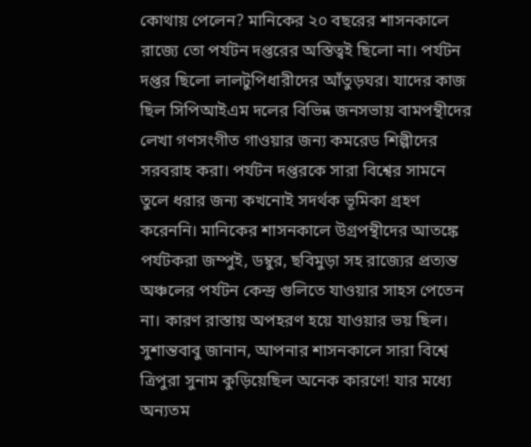কোথায় পেলেন? মানিকের ২০ বছরের শাসনকালে রাজ্যে তো পর্যটন দপ্তরের অস্তিত্বই ছিলো না। পর্যটন দপ্তর ছিলো লালটুপিধারীদের আঁতুড়ঘর। যাদের কাজ ছিল সিপিআইএম দলের বিভিন্ন জনসভায় বামপন্থীদের লেখা গণসংগীত গাওয়ার জন্য কমরেড শিল্পীদের সরবরাহ করা। পর্যটন দপ্তরকে সারা বিশ্বের সামনে তুলে ধরার জন্য কখনোই সদর্থক ভূমিকা গ্রহণ করেননি। মানিকের শাসনকালে উগ্রপন্থীদের আতঙ্কে পর্যটকরা জম্পুই, ডম্বুর, ছবিমুড়া সহ রাজ্যের প্রত্যন্ত অঞ্চলের পর্যটন কেন্দ্র গুলিতে যাওয়ার সাহস পেতেন না। কারণ রাস্তায় অপহরণ হয়ে যাওয়ার ভয় ছিল। সুশান্তবাবু জানান, আপনার শাসনকালে সারা বিশ্বে ত্রিপুরা সুনাম কুড়িয়েছিল অনেক কারণে! যার মধ্যে অন্যতম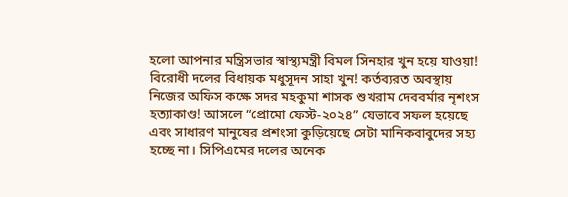হলো আপনার মন্ত্রিসভার স্বাস্থ্যমন্ত্রী বিমল সিনহার খুন হয়ে যাওয়া! বিরোধী দলের বিধায়ক মধুসূদন সাহা খুন! কর্তব্যরত অবস্থায় নিজের অফিস কক্ষে সদর মহকুমা শাসক শুখরাম দেববর্মার নৃশংস হত্যাকাণ্ড! আসলে “প্রোমো ফেস্ট-২০২৪” যেভাবে সফল হয়েছে এবং সাধারণ মানুষের প্রশংসা কুড়িয়েছে সেটা মানিকবাবুদের সহ্য হচ্ছে না। সিপিএমের দলের অনেক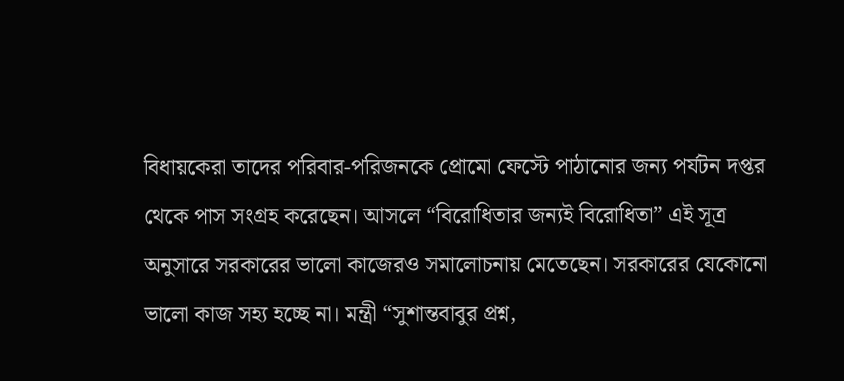বিধায়কেরা তাদের পরিবার-পরিজনকে প্রোমো ফেস্টে পাঠানোর জন্য পর্যটন দপ্তর থেকে পাস সংগ্রহ করেছেন। আসলে “বিরোধিতার জন্যই বিরোধিতা” এই সূত্র অনুসারে সরকারের ভালো কাজেরও সমালোচনায় মেতেছেন। সরকারের যেকোনো ভালো কাজ সহ্য হচ্ছে না। মন্ত্রী “সুশান্তবাবুর প্রশ্ন,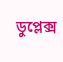ডুপ্লেক্স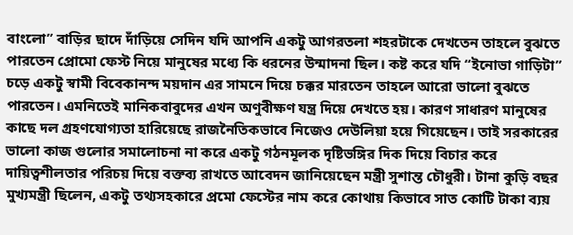বাংলো” বাড়ির ছাদে দাঁড়িয়ে সেদিন যদি আপনি একটু আগরতলা শহরটাকে দেখতেন তাহলে বুঝতে পারতেন প্রোমো ফেস্ট নিয়ে মানুষের মধ্যে কি ধরনের উন্মাদনা ছিল। কষ্ট করে যদি “ইনোভা গাড়িটা” চড়ে একটু স্বামী বিবেকানন্দ ময়দান এর সামনে দিয়ে চক্কর মারতেন তাহলে আরো ভালো বুঝতে পারতেন। এমনিতেই মানিকবাবুদের এখন অণুবীক্ষণ যন্ত্র দিয়ে দেখতে হয়। কারণ সাধারণ মানুষের কাছে দল গ্রহণযোগ্যতা হারিয়েছে রাজনৈতিকভাবে নিজেও দেউলিয়া হয়ে গিয়েছেন। তাই সরকারের ভালো কাজ গুলোর সমালোচনা না করে একটু গঠনমূলক দৃষ্টিভঙ্গির দিক দিয়ে বিচার করে দায়িত্বশীলতার পরিচয় দিয়ে বক্তব্য রাখতে আবেদন জানিয়েছেন মন্ত্রী সুশান্ত চৌধুরী। টানা কুড়ি বছর মুখ্যমন্ত্রী ছিলেন, একটু তথ্যসহকারে প্রমো ফেস্টের নাম করে কোথায় কিভাবে সাত কোটি টাকা ব্যয়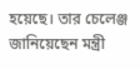হয়েছে। তার চেলেঞ্জ জানিয়েছেন মন্ত্রী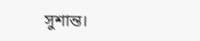সুশান্ত।